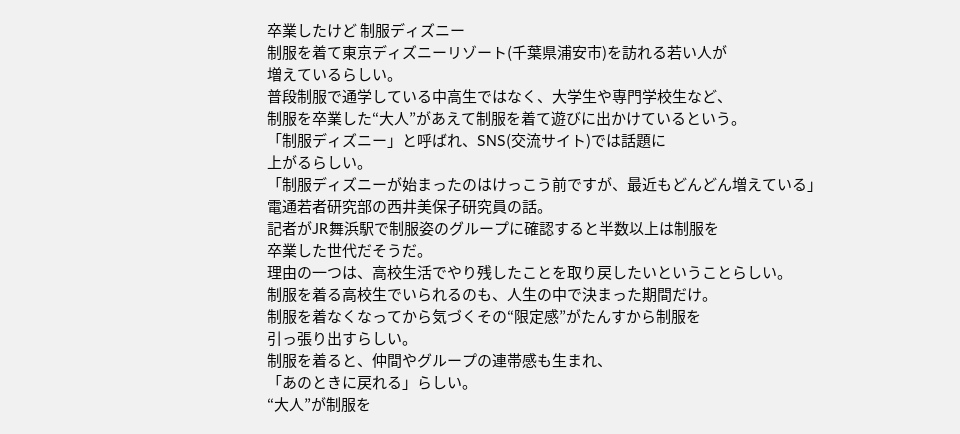卒業したけど 制服ディズニー
制服を着て東京ディズニーリゾート(千葉県浦安市)を訪れる若い人が
増えているらしい。
普段制服で通学している中高生ではなく、大学生や専門学校生など、
制服を卒業した“大人”があえて制服を着て遊びに出かけているという。
「制服ディズニー」と呼ばれ、SNS(交流サイト)では話題に
上がるらしい。
「制服ディズニーが始まったのはけっこう前ですが、最近もどんどん増えている」
電通若者研究部の西井美保子研究員の話。
記者がJR舞浜駅で制服姿のグループに確認すると半数以上は制服を
卒業した世代だそうだ。
理由の一つは、高校生活でやり残したことを取り戻したいということらしい。
制服を着る高校生でいられるのも、人生の中で決まった期間だけ。
制服を着なくなってから気づくその“限定感”がたんすから制服を
引っ張り出すらしい。
制服を着ると、仲間やグループの連帯感も生まれ、
「あのときに戻れる」らしい。
“大人”が制服を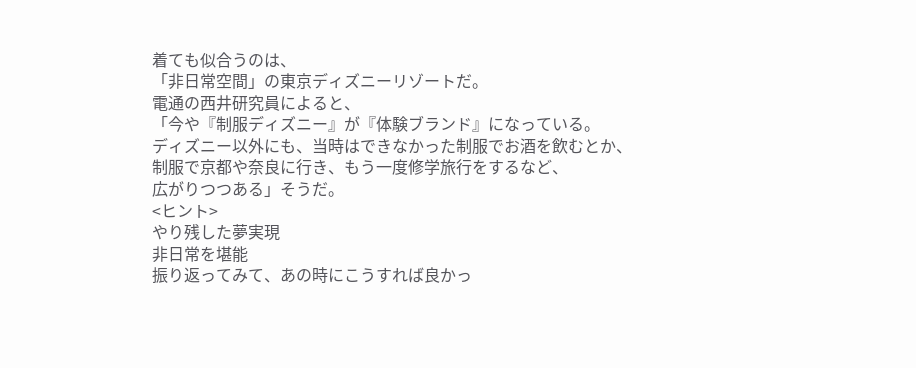着ても似合うのは、
「非日常空間」の東京ディズニーリゾートだ。
電通の西井研究員によると、
「今や『制服ディズニー』が『体験ブランド』になっている。
ディズニー以外にも、当時はできなかった制服でお酒を飲むとか、
制服で京都や奈良に行き、もう一度修学旅行をするなど、
広がりつつある」そうだ。
<ヒント>
やり残した夢実現
非日常を堪能
振り返ってみて、あの時にこうすれば良かっ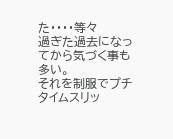た・・・・等々
過ぎた過去になってから気づく事も多い。
それを制服でプチタイムスリッ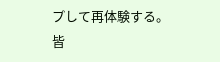プして再体験する。
皆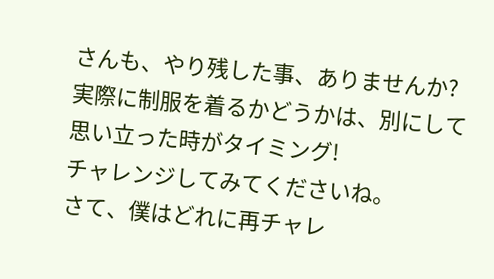さんも、やり残した事、ありませんか?
実際に制服を着るかどうかは、別にして
思い立った時がタイミング!
チャレンジしてみてくださいね。
さて、僕はどれに再チャレ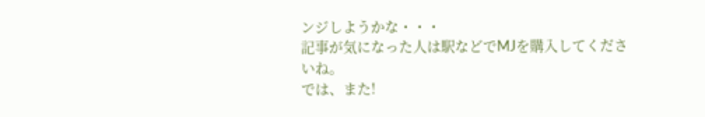ンジしようかな・・・
記事が気になった人は駅などでMJを購入してくださいね。
では、また!